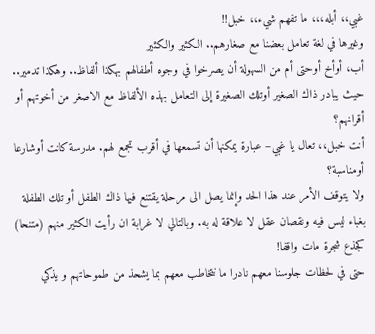غبي،، أبله،،، ما تفهم شيء،، خبل!!
وغيرها في لغة تعامل بعضنا مع صغارهم.. الكثير والكثير
أب، أوأخ أوحتى أم من السهولة أن يصرخوا في وجوه أطفالهم بهكذا ألفاظ.. وهكذا تدمير.. حيث يبادر ذاك الصغير أوتلك الصغيرة إلى التعامل بهذه الألفاظ مع الاصغر من أخوتهم أو أقرانهم؟
أنت خبل،، تعال يا غبي– عبارة يمكنها أن تسمعها في أقرب تجمع لهم. مدرسة كانت أوشارعا أومناسبة؟
ولا يتوقف الأمر عند هذا الحد وإنما يصل الى مرحلة يقتنع فيها ذاك الطفل أو تلك الطفلة بغباء ليس فيه ونقصان عقل لا علاقة له به. وبالتالي لا غرابة ان رأيت الكثير منهم (متنحا) كجذع شجرة مات واقفا!
حتى في لحظات جلوسنا معهم نادرا ما نتخاطب معهم بما يشحذ من طموحاتهم و يذكي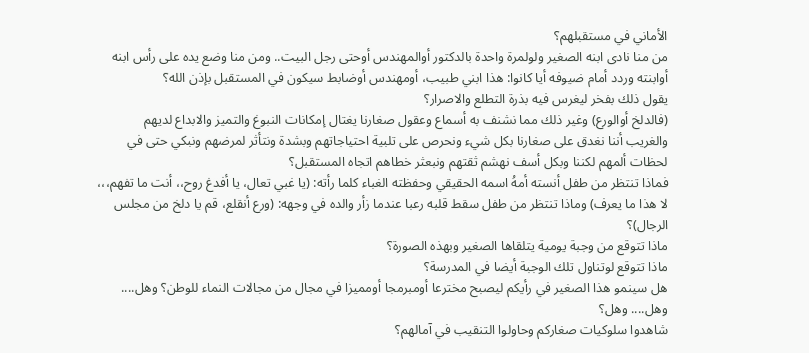الأماني في مستقبلهم؟
من منا نادى ابنه الصغير ولولمرة واحدة بالدكتور أوالمهندس أوحتى رجل البيت.. ومن منا وضع يده على رأس ابنه أوابنته وردد أمام ضيوفه أيا كانوا: هذا ابني طبيب، أومهندس أوضابط سيكون في المستقبل بإذن الله؟
يقول ذلك بفخر ليغرس فيه بذرة التطلع والاصرار؟
(فالدلخ أوالورع) وغير ذلك مما نشنف به أسماع وعقول صغارنا يغتال إمكانات النبوغ والتميز والابداع لديهم
والغريب أننا نغدق على صغارنا بكل شيء ونحرص على تلبية احتياجاتهم وبشدة ونتأثر لمرضهم ونبكي حتى في لحظات ألمهم لكننا وبكل أسف نهشم ثقتهم ونبعثر خطاهم اتجاه المستقبل؟
فماذا تنتظر من طفل أنسته أمهُ اسمه الحقيقي وحفظته الغباء كلما رأته: (يا غبي تعال، يا أفدغ روح،، أنت ما تفهم،،، لا هذا ما يعرف) وماذا تنتظر من طفل سقط قلبه رعبا عندما زأر والده في وجهه: (ورع أنقلع، قم يا دلخ من مجلس الرجال)؟
ماذا تتوقع من وجبة يومية يتلقاها الصغير وبهذه الصورة؟
ماذا تتوقع لوتناول تلك الوجبة أيضا في المدرسة؟
هل سينمو هذا الصغير في رأيكم ليصبح مخترعا أومبرمجا أومميزا في مجال من مجالات النماء للوطن؟ وهل.... وهل.... وهل؟
شاهدوا سلوكيات صغاركم وحاولوا التنقيب في آمالهم؟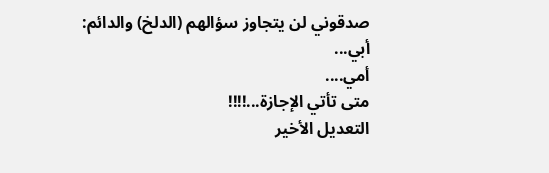صدقوني لن يتجاوز سؤالهم (الدلخ) والدائم:
أبي...
أمي....
متى تأتي الإجازة...!!!!
التعديل الأخير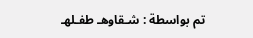تم بواسطة : شـقاوهـ طفـلهـ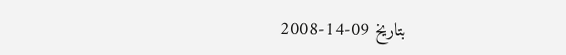بتاريخ 09-14-2008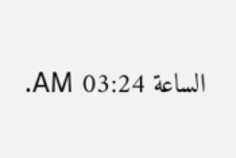الساعة 03:24 AM.